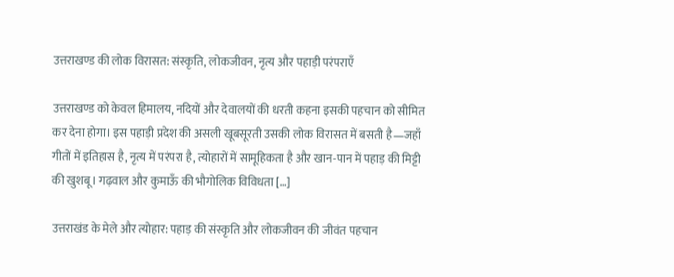उत्तराखण्ड की लोक विरासत: संस्कृति, लोकजीवन, नृत्य और पहाड़ी परंपराएँ

उत्तराखण्ड को केवल हिमालय, नदियों और देवालयों की धरती कहना इसकी पहचान को सीमित कर देना होगा। इस पहाड़ी प्रदेश की असली खूबसूरती उसकी लोक विरासत में बसती है—जहाँ गीतों में इतिहास है, नृत्य में परंपरा है, त्योहारों में सामूहिकता है और खान-पान में पहाड़ की मिट्टी की खुशबू। गढ़वाल और कुमाऊँ की भौगोलिक विविधता […]

उत्तराखंड के मेले और त्योहार: पहाड़ की संस्कृति और लोकजीवन की जीवंत पहचान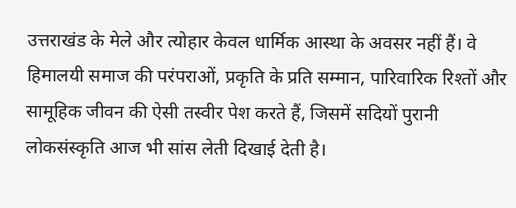उत्तराखंड के मेले और त्योहार केवल धार्मिक आस्था के अवसर नहीं हैं। वे हिमालयी समाज की परंपराओं, प्रकृति के प्रति सम्मान, पारिवारिक रिश्तों और सामूहिक जीवन की ऐसी तस्वीर पेश करते हैं, जिसमें सदियों पुरानी लोकसंस्कृति आज भी सांस लेती दिखाई देती है।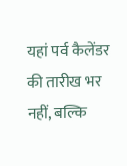यहां पर्व कैलेंडर की तारीख भर नहीं, बल्कि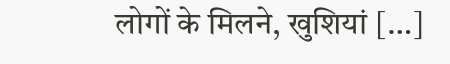लोगों के मिलने, खुशियां […]